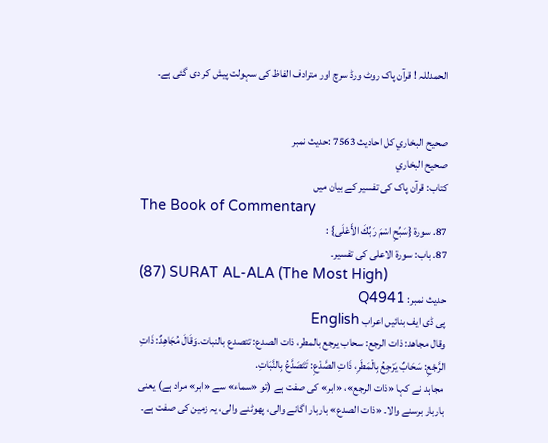الحمدللہ ! قرآن پاک روٹ ورڈ سرچ اور مترادف الفاظ کی سہولت پیش کر دی گئی ہے۔


صحيح البخاري کل احادیث 7563 :حدیث نمبر
صحيح البخاري
کتاب: قرآن پاک کی تفسیر کے بیان میں
The Book of Commentary
87. سورة {سَبِّحِ اسْمَ رَبِّكَ الأَعْلَى} :
87. باب: سورۃ الاعلی کی تفسیر۔
(87) SURAT AL-ALA (The Most High)
حدیث نمبر: Q4941
پی ڈی ایف بنائیں اعراب English
وقال مجاهد: ذات الرجع: سحاب يرجع بالمطر، ذات الصدع: تتصدع بالنبات.وَقَالَ مُجَاهِدٌ: ذَاتِ الرَّجْعِ: سَحَابٌ يَرْجِعُ بِالْمَطَرِ، ذَاتِ الصَّدْعِ: تَتَصَدَّعُ بِالنَّبَاتِ.
 مجاہد نے کہا «ذات الرجع»، «ابر» کی صفت ہے (تو «سماء» سے «ابر» مراد ہے) یعنی باربار برسنے والا۔ «ذات الصدع» باربار اگانے والی، پھوٹنے والی، یہ زمین کی صفت ہے۔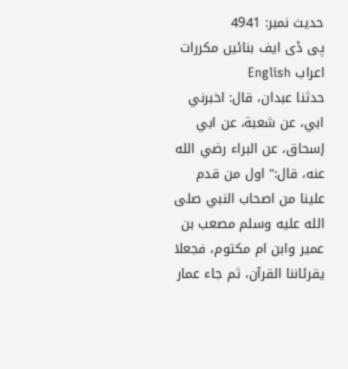حدیث نمبر: 4941
پی ڈی ایف بنائیں مکررات اعراب English
حدثنا عبدان، قال: اخبرني ابي، عن شعبة، عن ابي إسحاق، عن البراء رضي الله عنه، قال:" اول من قدم علينا من اصحاب النبي صلى الله عليه وسلم مصعب بن عمير وابن ام مكتوم، فجعلا يقرئاننا القرآن، ثم جاء عمار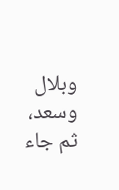وبلال وسعد، ثم جاء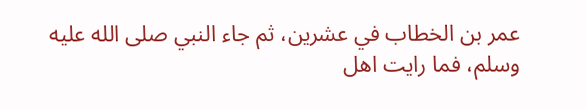عمر بن الخطاب في عشرين، ثم جاء النبي صلى الله عليه وسلم، فما رايت اهل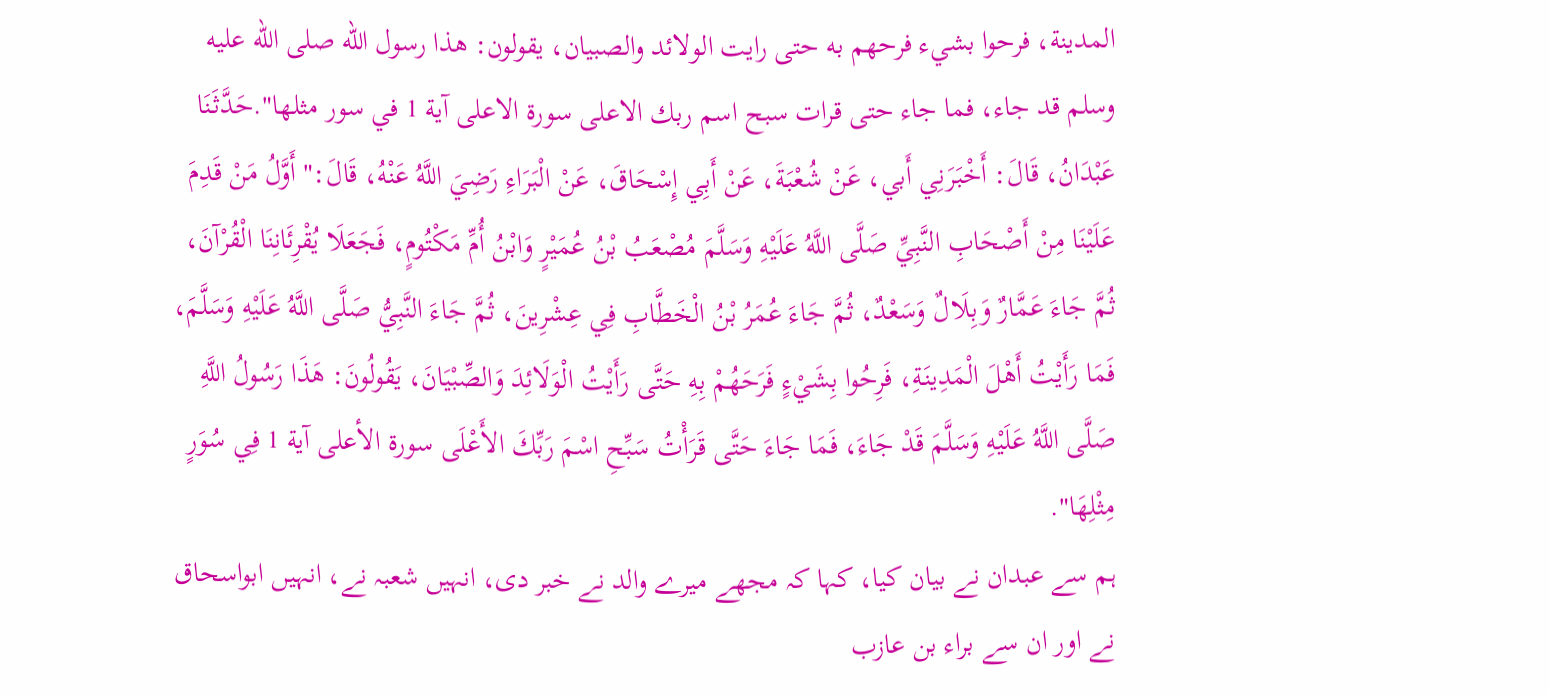المدينة، فرحوا بشيء فرحهم به حتى رايت الولائد والصبيان، يقولون: هذا رسول الله صلى الله عليه وسلم قد جاء، فما جاء حتى قرات سبح اسم ربك الاعلى سورة الاعلى آية 1 في سور مثلها".حَدَّثَنَا عَبْدَانُ، قَالَ: أَخْبَرَنِي أَبي، عَنْ شُعْبَةَ، عَنْ أَبِي إِسْحَاقَ، عَنْ الْبَرَاءِ رَضِيَ اللَّهُ عَنْهُ، قَالَ:" أَوَّلُ مَنْ قَدِمَ عَلَيْنَا مِنْ أَصْحَابِ النَّبِيِّ صَلَّى اللَّهُ عَلَيْهِ وَسَلَّمَ مُصْعَبُ بْنُ عُمَيْرٍ وَابْنُ أُمِّ مَكْتُومٍ، فَجَعَلَا يُقْرِئَانِنَا الْقُرْآنَ، ثُمَّ جَاءَ عَمَّارٌ وَبِلَالٌ وَسَعْدٌ، ثُمَّ جَاءَ عُمَرُ بْنُ الْخَطَّابِ فِي عِشْرِينَ، ثُمَّ جَاءَ النَّبِيُّ صَلَّى اللَّهُ عَلَيْهِ وَسَلَّمَ، فَمَا رَأَيْتُ أَهْلَ الْمَدِينَةِ، فَرِحُوا بِشَيْءٍ فَرَحَهُمْ بِهِ حَتَّى رَأَيْتُ الْوَلَائِدَ وَالصِّبْيَانَ، يَقُولُونَ: هَذَا رَسُولُ اللَّهِ صَلَّى اللَّهُ عَلَيْهِ وَسَلَّمَ قَدْ جَاءَ، فَمَا جَاءَ حَتَّى قَرَأْتُ سَبِّحِ اسْمَ رَبِّكَ الأَعْلَى سورة الأعلى آية 1 فِي سُوَرٍ مِثْلِهَا".
ہم سے عبدان نے بیان کیا، کہا کہ مجھے میرے والد نے خبر دی، انہیں شعبہ نے، انہیں ابواسحاق نے اور ان سے براء بن عازب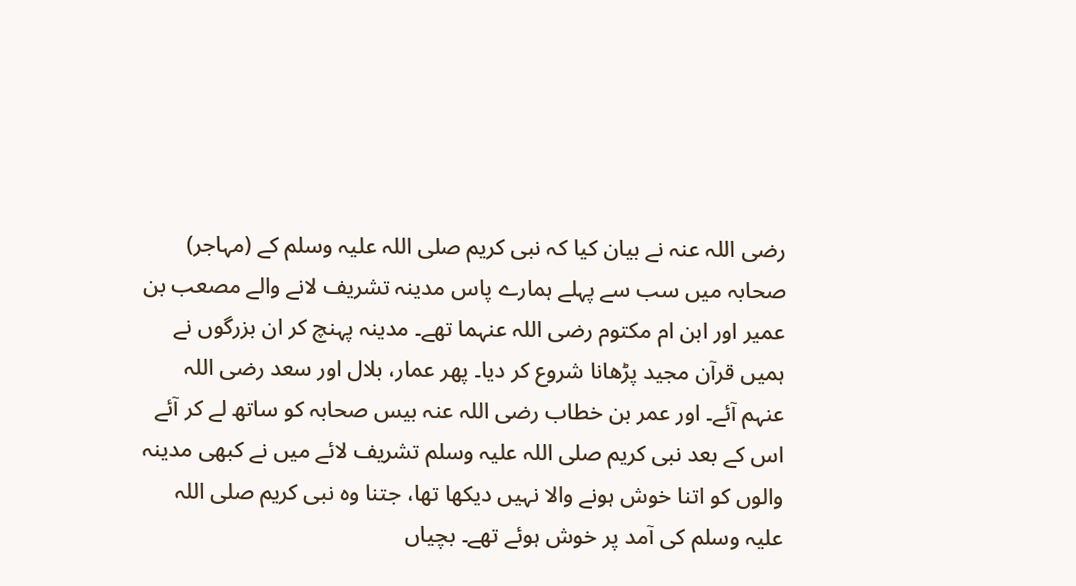رضی اللہ عنہ نے بیان کیا کہ نبی کریم صلی اللہ علیہ وسلم کے (مہاجر) صحابہ میں سب سے پہلے ہمارے پاس مدینہ تشریف لانے والے مصعب بن عمیر اور ابن ام مکتوم رضی اللہ عنہما تھے۔ مدینہ پہنچ کر ان بزرگوں نے ہمیں قرآن مجید پڑھانا شروع کر دیا۔ پھر عمار، بلال اور سعد رضی اللہ عنہم آئے۔ اور عمر بن خطاب رضی اللہ عنہ بیس صحابہ کو ساتھ لے کر آئے اس کے بعد نبی کریم صلی اللہ علیہ وسلم تشریف لائے میں نے کبھی مدینہ والوں کو اتنا خوش ہونے والا نہیں دیکھا تھا، جتنا وہ نبی کریم صلی اللہ علیہ وسلم کی آمد پر خوش ہوئے تھے۔ بچیاں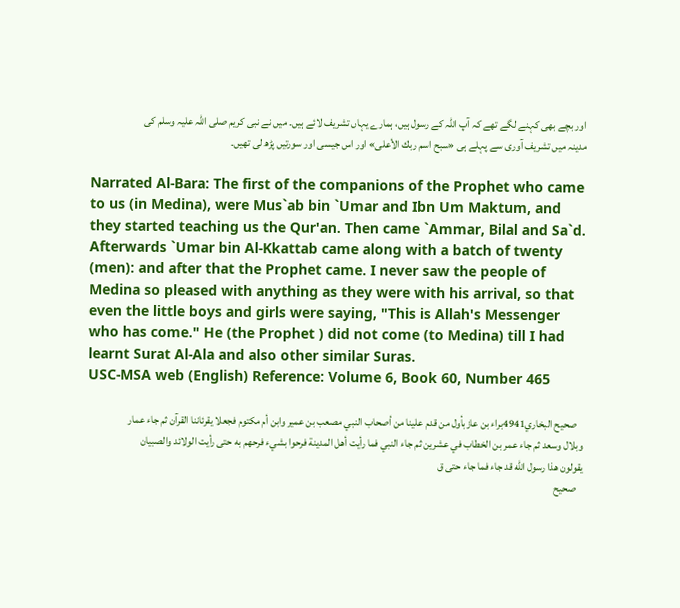اور بچے بھی کہنے لگے تھے کہ آپ اللہ کے رسول ہیں، ہمارے یہاں تشریف لائے ہیں۔ میں نے نبی کریم صلی اللہ علیہ وسلم کی مدینہ میں تشریف آوری سے پہلے ہی «سبح اسم ربك الأعلى» اور اس جیسی اور سورتیں پڑھ لی تھیں۔

Narrated Al-Bara: The first of the companions of the Prophet who came to us (in Medina), were Mus`ab bin `Umar and Ibn Um Maktum, and they started teaching us the Qur'an. Then came `Ammar, Bilal and Sa`d. Afterwards `Umar bin Al-Kkattab came along with a batch of twenty (men): and after that the Prophet came. I never saw the people of Medina so pleased with anything as they were with his arrival, so that even the little boys and girls were saying, "This is Allah's Messenger who has come." He (the Prophet ) did not come (to Medina) till I had learnt Surat Al-Ala and also other similar Suras.
USC-MSA web (English) Reference: Volume 6, Book 60, Number 465

   صحيح البخاري4941براء بن عازبأول من قدم علينا من أصحاب النبي مصعب بن عمير وابن أم مكتوم فجعلا يقرئاننا القرآن ثم جاء عمار وبلال وسعد ثم جاء عمر بن الخطاب في عشرين ثم جاء النبي فما رأيت أهل المدينة فرحوا بشيء فرحهم به حتى رأيت الولائد والصبيان يقولون هذا رسول الله قد جاء فما جاء حتى ق
   صحيح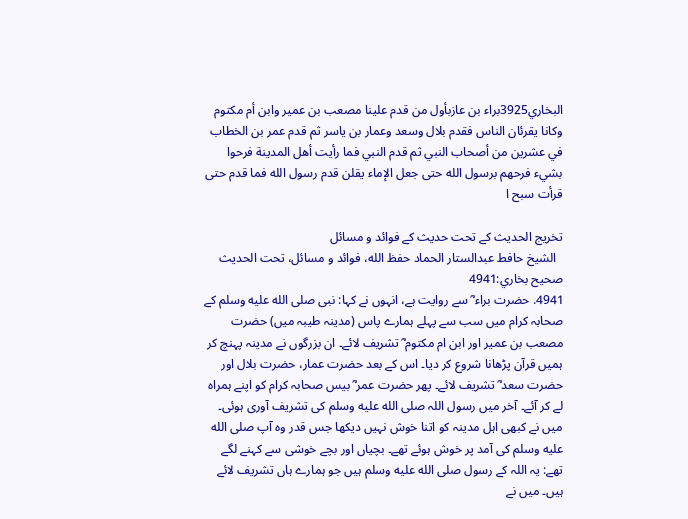البخاري3925براء بن عازبأول من قدم علينا مصعب بن عمير وابن أم مكتوم وكانا يقرئان الناس فقدم بلال وسعد وعمار بن ياسر ثم قدم عمر بن الخطاب في عشرين من أصحاب النبي ثم قدم النبي فما رأيت أهل المدينة فرحوا بشيء فرحهم برسول الله حتى جعل الإماء يقلن قدم رسول الله فما قدم حتى قرأت سبح ا

تخریج الحدیث کے تحت حدیث کے فوائد و مسائل
  الشيخ حافط عبدالستار الحماد حفظ الله، فوائد و مسائل، تحت الحديث صحيح بخاري:4941
4941. حضرت براء ؓ سے روایت ہے، انہوں نے کہا: نبی صلى الله عليه وسلم کے صحابہ کرام میں سب سے پہلے ہمارے پاس (مدینہ طیبہ میں) حضرت مصعب بن عمیر اور ابن ام مکتوم ؓ تشریف لائے۔ ان بزرگوں نے مدینہ پہنچ کر ہمیں قرآن پڑھانا شروع کر دیا۔ اس کے بعد حضرت عمار، حضرت بلال اور حضرت سعد ؓ تشریف لائے۔ پھر حضرت عمر ؓ بیس صحابہ کرام کو اپنے ہمراہ لے کر آئے۔ آخر میں رسول اللہ صلى الله عليه وسلم کی تشریف آوری ہوئی۔ میں نے کبھی اہل مدینہ کو اتنا خوش نہیں دیکھا جس قدر وہ آپ صلى الله عليه وسلم کی آمد پر خوش ہوئے تھے۔ بچیاں اور بچے خوشی سے کہنے لگے تھے: یہ اللہ کے رسول صلى الله عليه وسلم ہیں جو ہمارے ہاں تشریف لائے ہیں۔ میں نے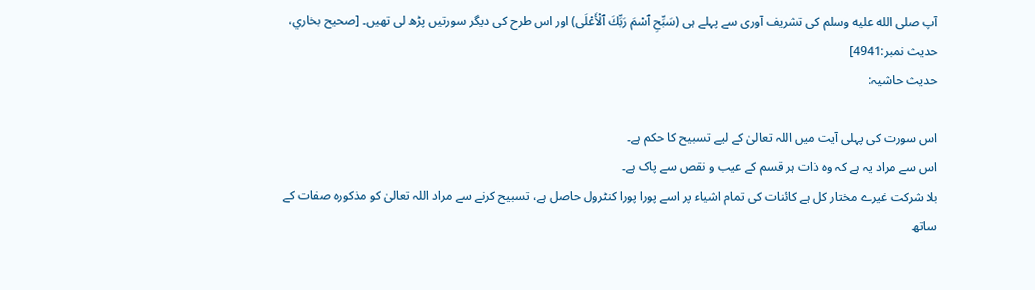آپ صلى الله عليه وسلم کی تشریف آوری سے پہلے ہی (سَبِّحِ ٱسْمَ رَبِّكَ ٱلْأَعْلَى) اور اس طرح کی دیگر سورتیں پڑھ لی تھیں۔ [صحيح بخاري، حديث نمبر:4941]
حدیث حاشیہ:

اس سورت کی پہلی آیت میں اللہ تعالیٰ کے لیے تسبیح کا حکم ہے۔
اس سے مراد یہ ہے کہ وہ ذات ہر قسم کے عیب و نقص سے پاک ہے۔
بلا شرکت غیرے مختار کل ہے کائنات کی تمام اشیاء پر اسے پورا پورا کنٹرول حاصل ہے، تسبیح کرنے سے مراد اللہ تعالیٰ کو مذکورہ صفات کے ساتھ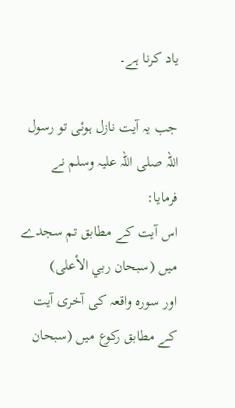یاد کرنا ہے۔

جب یہ آیت نازل ہوئی تو رسول اللہ صلی اللہ علیہ وسلم نے فرمایا:
اس آیت کے مطابق تم سجدے میں (سبحان ربي الأعلی)
اور سورہ واقعہ کی آخری آیت کے مطابق رکوع میں (سبحان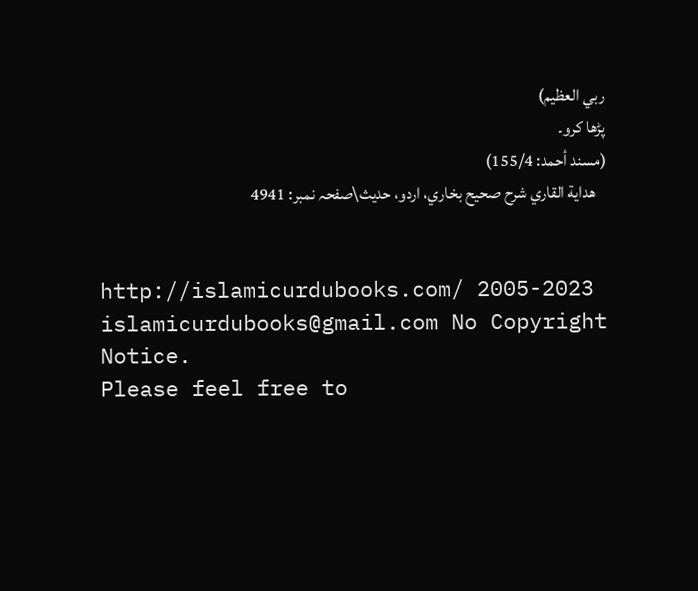ربي العظيم)
پڑھا کرو۔
(مسند أحمد: 155/4)
   هداية القاري شرح صحيح بخاري، اردو، حدیث\صفحہ نمبر: 4941


http://islamicurdubooks.com/ 2005-2023 islamicurdubooks@gmail.com No Copyright Notice.
Please feel free to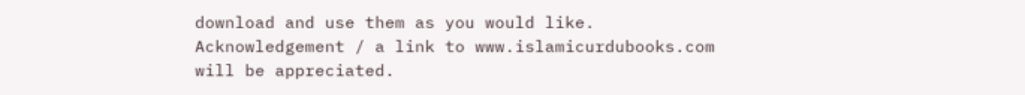download and use them as you would like.
Acknowledgement / a link to www.islamicurdubooks.com will be appreciated.